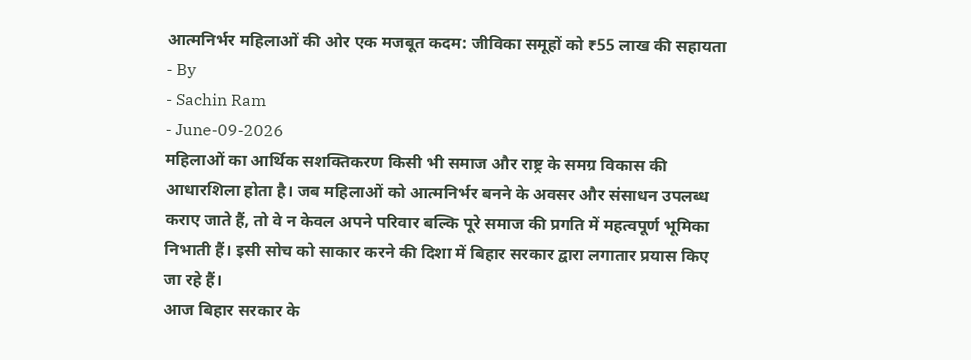आत्मनिर्भर महिलाओं की ओर एक मजबूत कदम: जीविका समूहों को ₹55 लाख की सहायता
- By
- Sachin Ram
- June-09-2026
महिलाओं का आर्थिक सशक्तिकरण किसी भी समाज और राष्ट्र के समग्र विकास की आधारशिला होता है। जब महिलाओं को आत्मनिर्भर बनने के अवसर और संसाधन उपलब्ध कराए जाते हैं, तो वे न केवल अपने परिवार बल्कि पूरे समाज की प्रगति में महत्वपूर्ण भूमिका निभाती हैं। इसी सोच को साकार करने की दिशा में बिहार सरकार द्वारा लगातार प्रयास किए जा रहे हैं।
आज बिहार सरकार के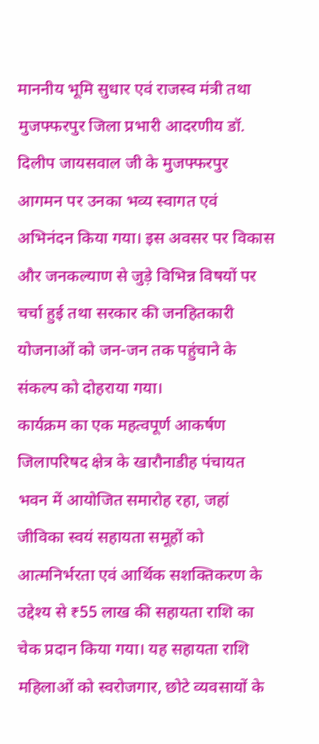माननीय भूमि सुधार एवं राजस्व मंत्री तथा मुजफ्फरपुर जिला प्रभारी आदरणीय डॉ. दिलीप जायसवाल जी के मुजफ्फरपुर आगमन पर उनका भव्य स्वागत एवं अभिनंदन किया गया। इस अवसर पर विकास और जनकल्याण से जुड़े विभिन्न विषयों पर चर्चा हुई तथा सरकार की जनहितकारी योजनाओं को जन-जन तक पहुंचाने के संकल्प को दोहराया गया।
कार्यक्रम का एक महत्वपूर्ण आकर्षण जिलापरिषद क्षेत्र के खारौनाडीह पंचायत भवन में आयोजित समारोह रहा, जहां जीविका स्वयं सहायता समूहों को आत्मनिर्भरता एवं आर्थिक सशक्तिकरण के उद्देश्य से ₹55 लाख की सहायता राशि का चेक प्रदान किया गया। यह सहायता राशि महिलाओं को स्वरोजगार, छोटे व्यवसायों के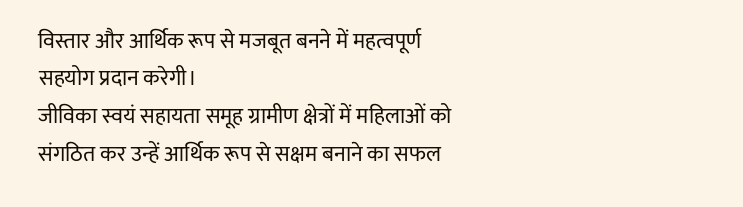विस्तार और आर्थिक रूप से मजबूत बनने में महत्वपूर्ण सहयोग प्रदान करेगी।
जीविका स्वयं सहायता समूह ग्रामीण क्षेत्रों में महिलाओं को संगठित कर उन्हें आर्थिक रूप से सक्षम बनाने का सफल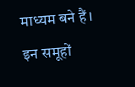माध्यम बने हैं। इन समूहों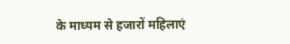के माध्यम से हजारों महिलाएं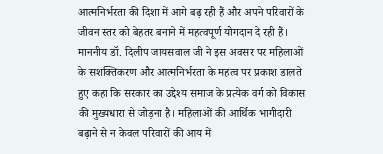आत्मनिर्भरता की दिशा में आगे बढ़ रही हैं और अपने परिवारों के जीवन स्तर को बेहतर बनाने में महत्वपूर्ण योगदान दे रही हैं।
माननीय डॉ. दिलीप जायसवाल जी ने इस अवसर पर महिलाओं के सशक्तिकरण और आत्मनिर्भरता के महत्व पर प्रकाश डालते हुए कहा कि सरकार का उद्देश्य समाज के प्रत्येक वर्ग को विकास की मुख्यधारा से जोड़ना है। महिलाओं की आर्थिक भागीदारी बढ़ाने से न केवल परिवारों की आय में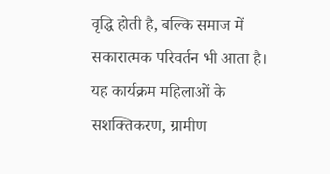वृद्धि होती है, बल्कि समाज में सकारात्मक परिवर्तन भी आता है।
यह कार्यक्रम महिलाओं के सशक्तिकरण, ग्रामीण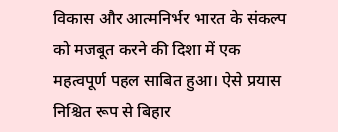विकास और आत्मनिर्भर भारत के संकल्प को मजबूत करने की दिशा में एक महत्वपूर्ण पहल साबित हुआ। ऐसे प्रयास निश्चित रूप से बिहार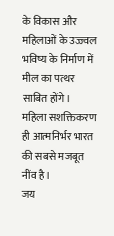के विकास और महिलाओं के उज्ज्वल भविष्य के निर्माण में मील का पत्थर साबित होंगे।
महिला सशक्तिकरण ही आत्मनिर्भर भारत की सबसे मजबूत नींव है।
जय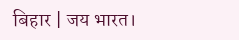बिहार | जय भारत।